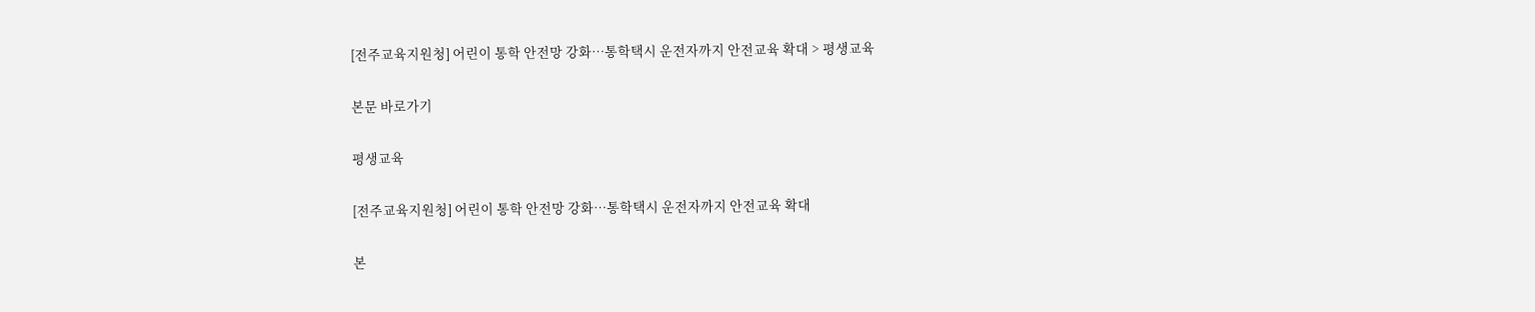[전주교육지원청] 어린이 통학 안전망 강화…통학택시 운전자까지 안전교육 확대 > 평생교육

본문 바로가기

평생교육

[전주교육지원청] 어린이 통학 안전망 강화…통학택시 운전자까지 안전교육 확대

본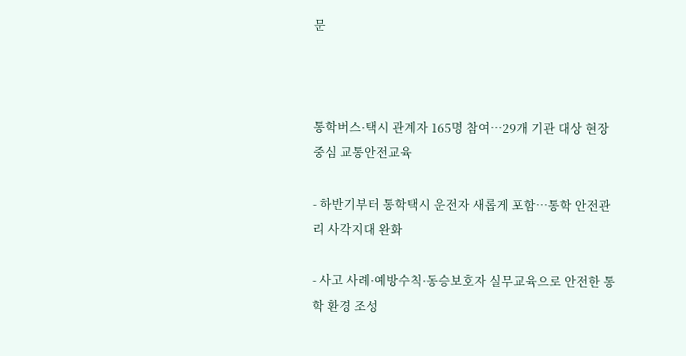문



통학버스·택시 관계자 165명 참여…29개 기관 대상 현장 중심 교통안전교육

- 하반기부터 통학택시 운전자 새롭게 포함…통학 안전관리 사각지대 완화

- 사고 사례·예방수칙·동승보호자 실무교육으로 안전한 통학 환경 조성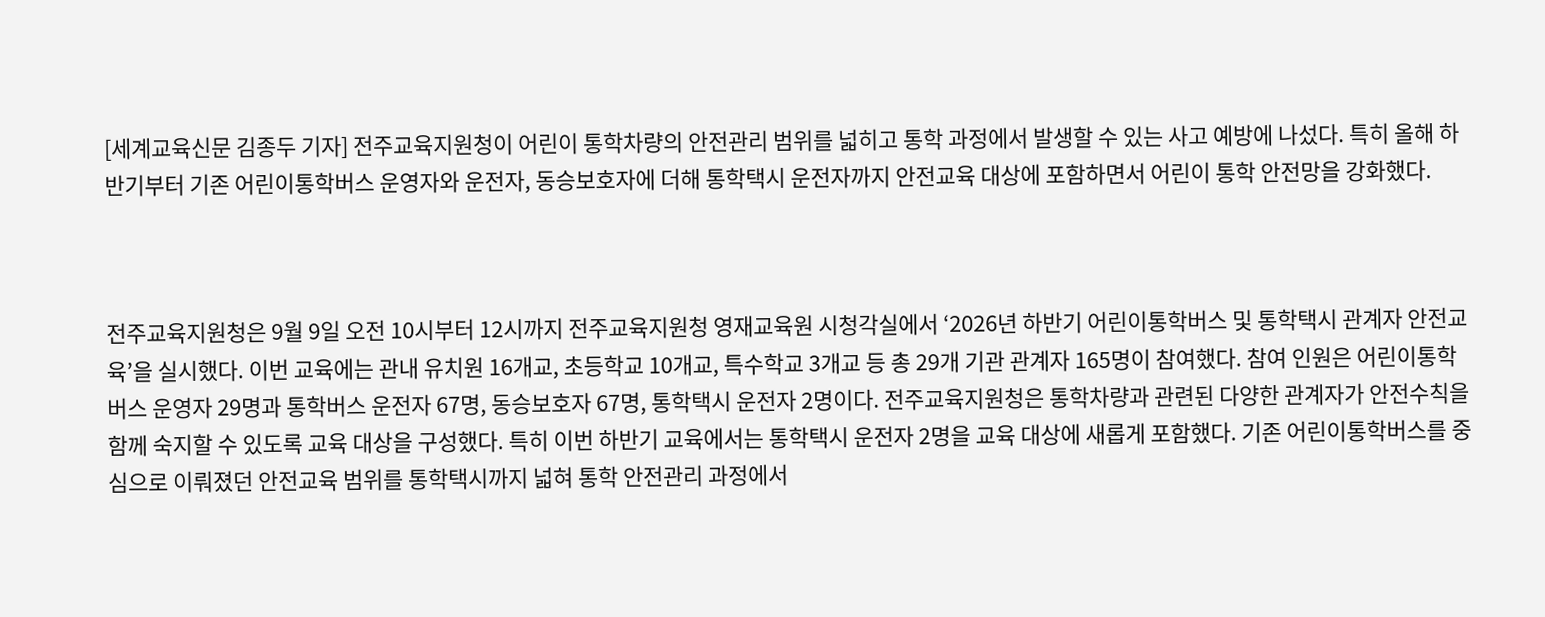[세계교육신문 김종두 기자] 전주교육지원청이 어린이 통학차량의 안전관리 범위를 넓히고 통학 과정에서 발생할 수 있는 사고 예방에 나섰다. 특히 올해 하반기부터 기존 어린이통학버스 운영자와 운전자, 동승보호자에 더해 통학택시 운전자까지 안전교육 대상에 포함하면서 어린이 통학 안전망을 강화했다.



전주교육지원청은 9월 9일 오전 10시부터 12시까지 전주교육지원청 영재교육원 시청각실에서 ‘2026년 하반기 어린이통학버스 및 통학택시 관계자 안전교육’을 실시했다. 이번 교육에는 관내 유치원 16개교, 초등학교 10개교, 특수학교 3개교 등 총 29개 기관 관계자 165명이 참여했다. 참여 인원은 어린이통학버스 운영자 29명과 통학버스 운전자 67명, 동승보호자 67명, 통학택시 운전자 2명이다. 전주교육지원청은 통학차량과 관련된 다양한 관계자가 안전수칙을 함께 숙지할 수 있도록 교육 대상을 구성했다. 특히 이번 하반기 교육에서는 통학택시 운전자 2명을 교육 대상에 새롭게 포함했다. 기존 어린이통학버스를 중심으로 이뤄졌던 안전교육 범위를 통학택시까지 넓혀 통학 안전관리 과정에서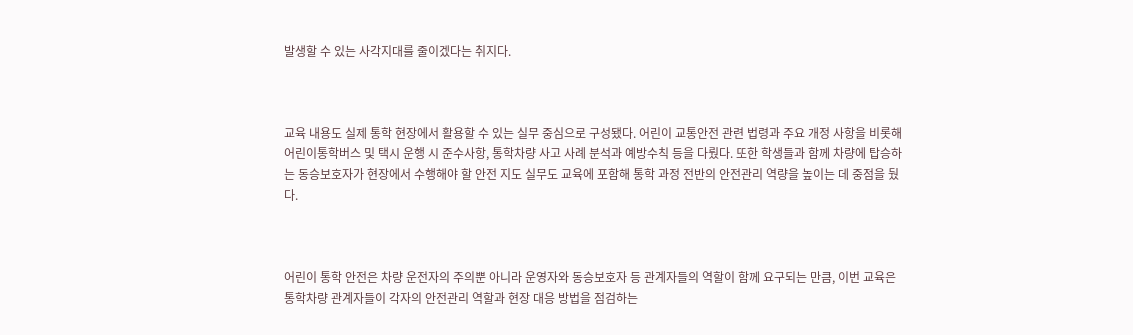발생할 수 있는 사각지대를 줄이겠다는 취지다.



교육 내용도 실제 통학 현장에서 활용할 수 있는 실무 중심으로 구성됐다. 어린이 교통안전 관련 법령과 주요 개정 사항을 비롯해 어린이통학버스 및 택시 운행 시 준수사항, 통학차량 사고 사례 분석과 예방수칙 등을 다뤘다. 또한 학생들과 함께 차량에 탑승하는 동승보호자가 현장에서 수행해야 할 안전 지도 실무도 교육에 포함해 통학 과정 전반의 안전관리 역량을 높이는 데 중점을 뒀다.



어린이 통학 안전은 차량 운전자의 주의뿐 아니라 운영자와 동승보호자 등 관계자들의 역할이 함께 요구되는 만큼, 이번 교육은 통학차량 관계자들이 각자의 안전관리 역할과 현장 대응 방법을 점검하는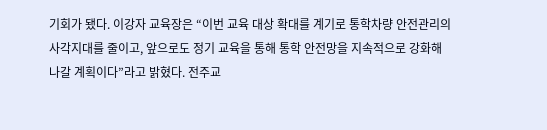기회가 됐다. 이강자 교육장은 “이번 교육 대상 확대를 계기로 통학차량 안전관리의 사각지대를 줄이고, 앞으로도 정기 교육을 통해 통학 안전망을 지속적으로 강화해 나갈 계획이다”라고 밝혔다. 전주교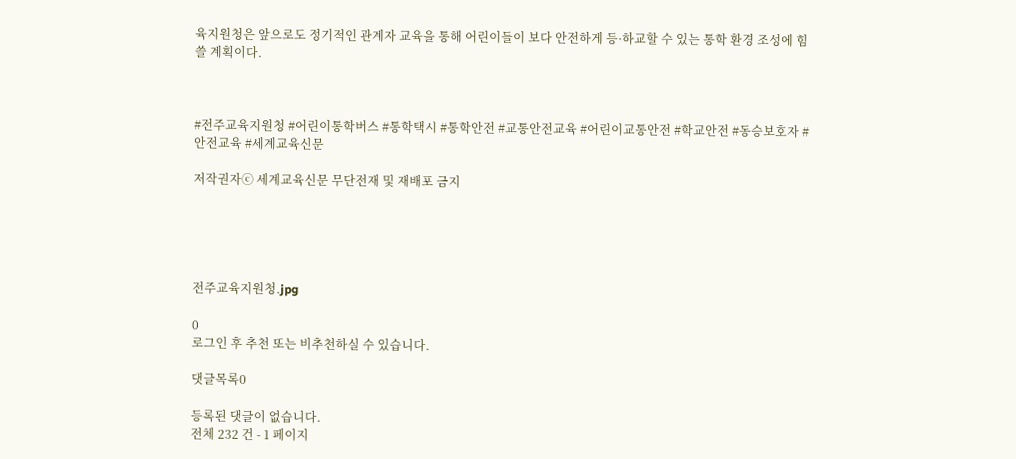육지원청은 앞으로도 정기적인 관계자 교육을 통해 어린이들이 보다 안전하게 등·하교할 수 있는 통학 환경 조성에 힘쓸 계획이다.



#전주교육지원청 #어린이통학버스 #통학택시 #통학안전 #교통안전교육 #어린이교통안전 #학교안전 #동승보호자 #안전교육 #세계교육신문

저작권자ⓒ 세계교육신문 무단전재 및 재배포 금지





전주교육지원청.jpg

0
로그인 후 추천 또는 비추천하실 수 있습니다.

댓글목록0

등록된 댓글이 없습니다.
전체 232 건 - 1 페이지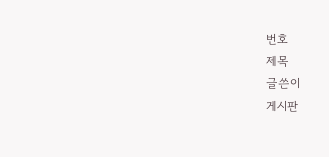번호
제목
글쓴이
게시판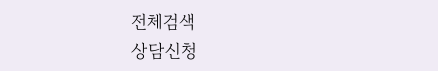전체검색
상담신청